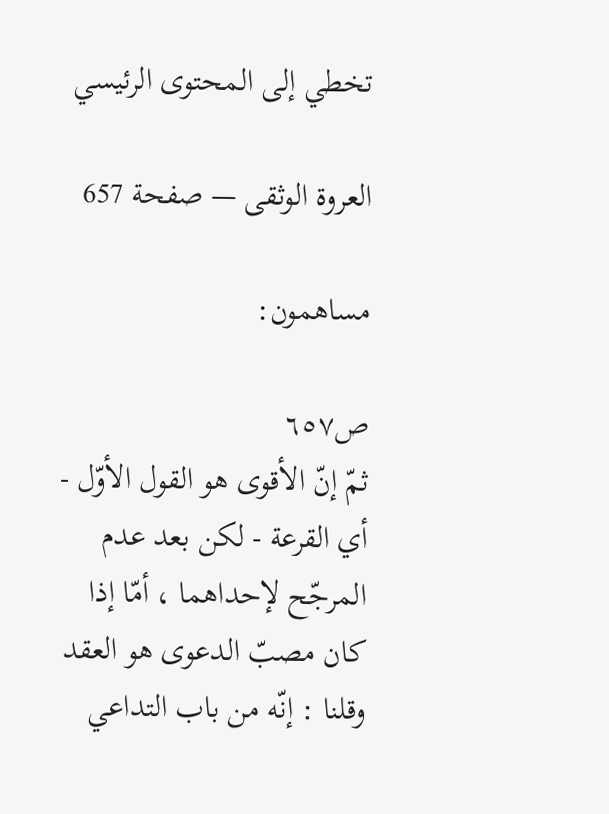تخطي إلى المحتوى الرئيسي

العروة الوثقى — صفحة 657

مساهمون:

ص٦٥٧
ثمّ إنّ الأقوى هو القول الأوّل - أي القرعة - لكن بعد عدم المرجّح لإحداهما ، أمّا إذا كان مصبّ الدعوى هو العقد وقلنا : إنّه من باب التداعي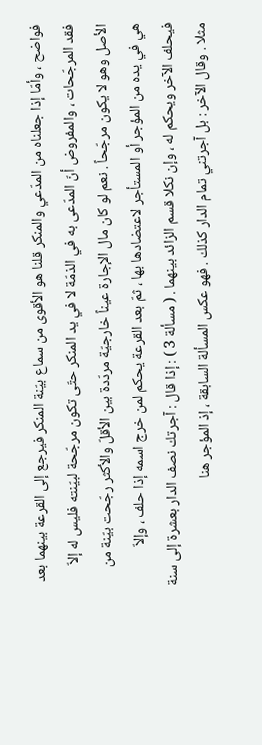فواضح ، وأمّا إذا جعلناه من المدّعي والمنكر قلنا هو الأقوى من سماع بيّنة المنكر فيرجع إلى القرعة بينهما بعد فقد المرجّحات ، والمفروض أنّ المدّعى به في الذمّة لا في يد المنكر حتّى تكون مرجّحة لبيّنته فليس له إلاّ الأصل وهو لا يكون مرجّحاً . نعم لو كان مال الإجارة عيناً خارجيّة مردّدة بين الأقلّ والأكثر رجّحت بيّنة من هي في يده من المؤجر أو المستأجر لاعتضادها بها ، ثمّ بعد القرعة يحكم لمن خرج اسمه إذا حلف ، وإلاّ فيحلف الآخر ويحكم له ، وإن نكلا قسم الزائد بينهما . ( مسألة 3 ) : إذا قال : آجرتك نصف الدار بعشرة إلى سنة مثلا . وقال الآخر : بل آجرتني تمام الدار كذلك . فهو عكس المسألة السابقة ، إذ المؤجر هنا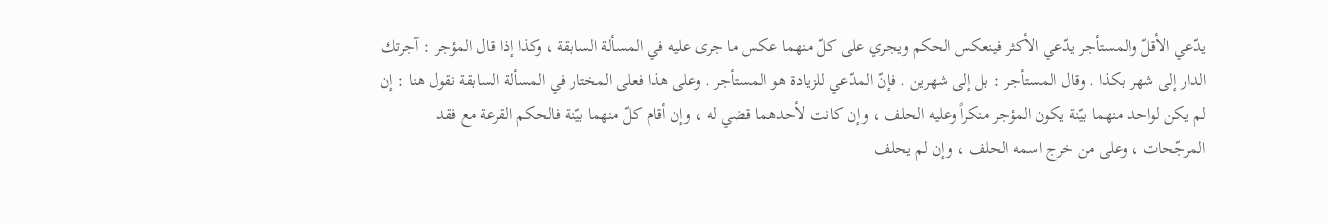يدّعي الأقلّ والمستأجر يدّعي الأكثر فينعكس الحكم ويجري على كلّ منهما عكس ما جرى عليه في المسألة السابقة ، وكذا إذا قال المؤجر : آجرتك الدار إلى شهر بكذا . وقال المستأجر : بل إلى شهرين . فإنّ المدّعي للزيادة هو المستأجر . وعلى هذا فعلى المختار في المسألة السابقة نقول هنا : إن لم يكن لواحد منهما بيّنة يكون المؤجر منكراً وعليه الحلف ، وإن كانت لأحدهما قضي له ، وإن أقام كلّ منهما بيّنة فالحكم القرعة مع فقد المرجّحات ، وعلى من خرج اسمه الحلف ، وإن لم يحلف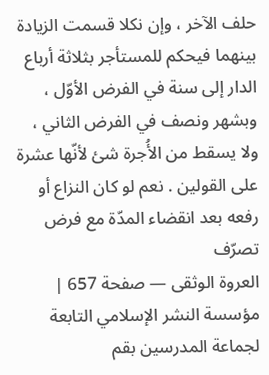حلف الآخر ، وإن نكلا قسمت الزيادة بينهما فيحكم للمستأجر بثلاثة أرباع الدار إلى سنة في الفرض الأوّل ، وبشهر ونصف في الفرض الثاني ، ولا يسقط من الأُجرة شئ لأنّها عشرة على القولين . نعم لو كان النزاع أو رفعه بعد انقضاء المدّة مع فرض تصرّف
العروة الوثقى — صفحة 657 | مؤسسة النشر الإسلامي التابعة لجماعة المدرسين بقم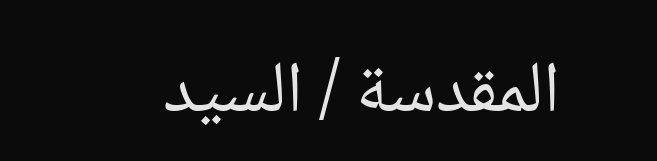المقدسة / السيد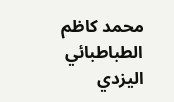محمد كاظم الطباطبائي اليزدي